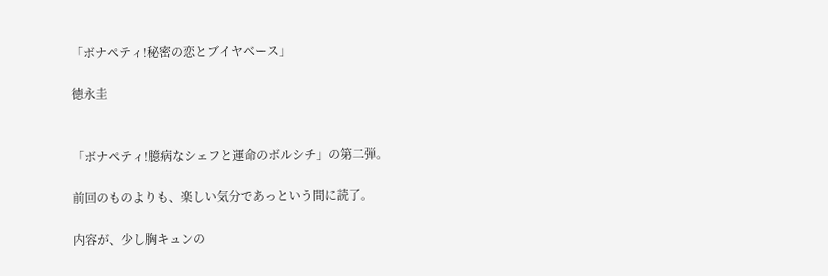「ボナペティ!秘密の恋とブイヤベース」

徳永圭


「ボナペティ!臆病なシェフと運命のボルシチ」の第二弾。

前回のものよりも、楽しい気分であっという間に読了。

内容が、少し胸キュンの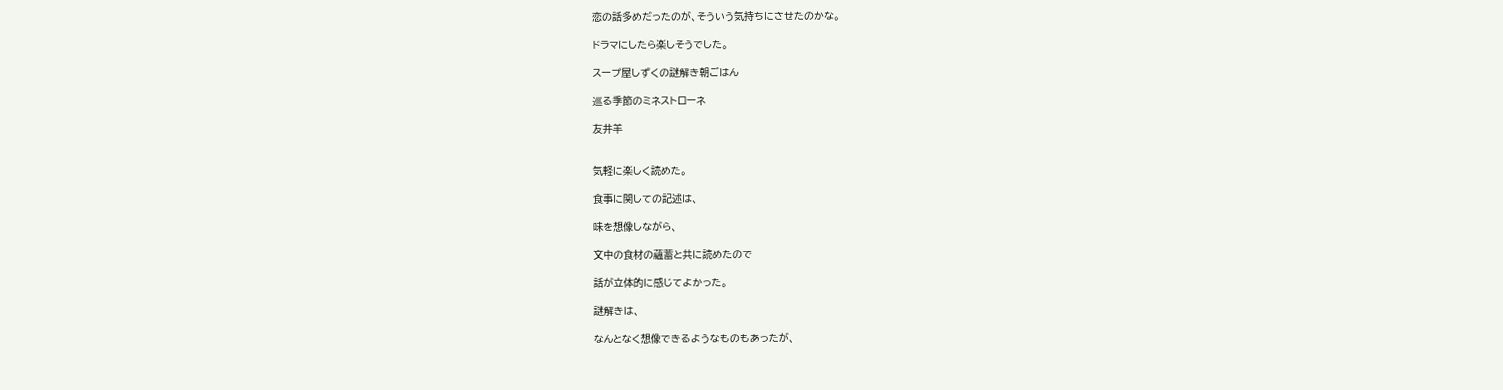恋の話多めだったのが、そういう気持ちにさせたのかな。

ドラマにしたら楽しそうでした。

スープ屋しずくの謎解き朝ごはん

巡る季節のミネストローネ

友井羊


気軽に楽しく読めた。

食事に関しての記述は、

味を想像しながら、

文中の食材の蘊蓄と共に読めたので

話が立体的に感じてよかった。

謎解きは、

なんとなく想像できるようなものもあったが、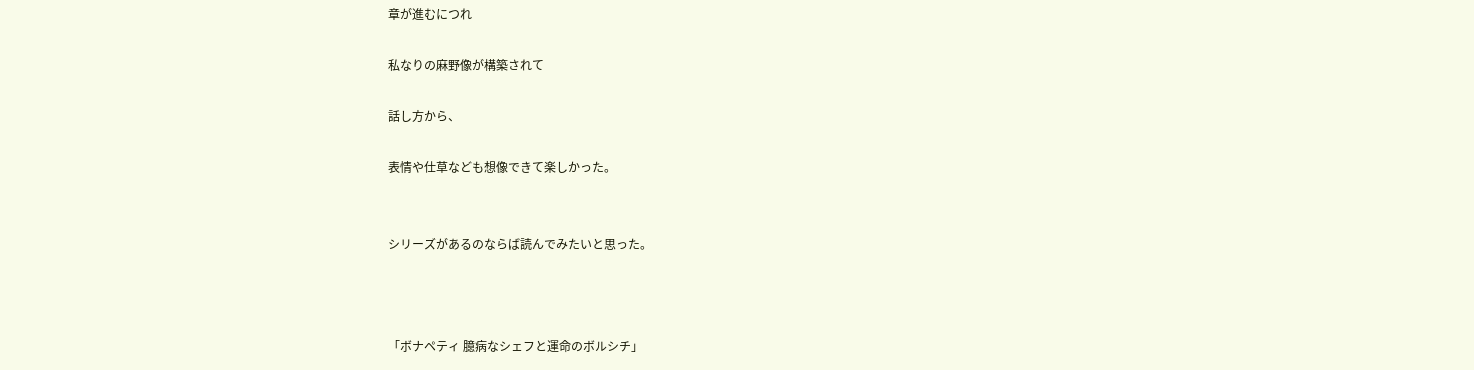章が進むにつれ

私なりの麻野像が構築されて

話し方から、

表情や仕草なども想像できて楽しかった。


シリーズがあるのならば読んでみたいと思った。



「ボナペティ 臆病なシェフと運命のボルシチ」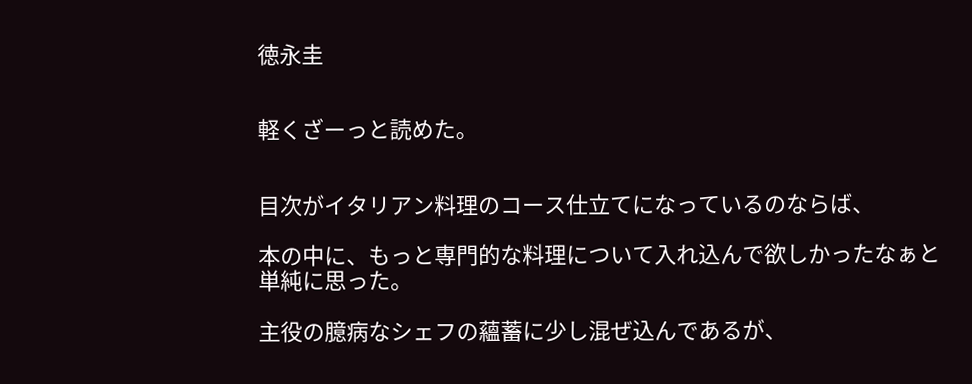徳永圭


軽くざーっと読めた。


目次がイタリアン料理のコース仕立てになっているのならば、

本の中に、もっと専門的な料理について入れ込んで欲しかったなぁと単純に思った。

主役の臆病なシェフの蘊蓄に少し混ぜ込んであるが、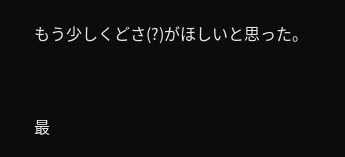もう少しくどさ(?)がほしいと思った。


最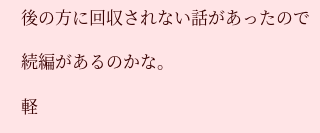後の方に回収されない話があったので

続編があるのかな。

軽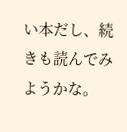い本だし、続きも読んでみようかな。